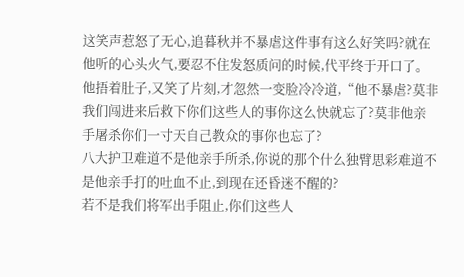这笑声惹怒了无心,追暮秋并不暴虐这件事有这么好笑吗?就在他听的心头火气,要忍不住发怒质问的时候,代平终于开口了。
他捂着肚子,又笑了片刻,才忽然一变脸冷冷道,“他不暴虐?莫非我们闯进来后救下你们这些人的事你这么快就忘了?莫非他亲手屠杀你们一寸天自己教众的事你也忘了?
八大护卫难道不是他亲手所杀,你说的那个什么独臂思彩难道不是他亲手打的吐血不止,到现在还昏迷不醒的?
若不是我们将军出手阻止,你们这些人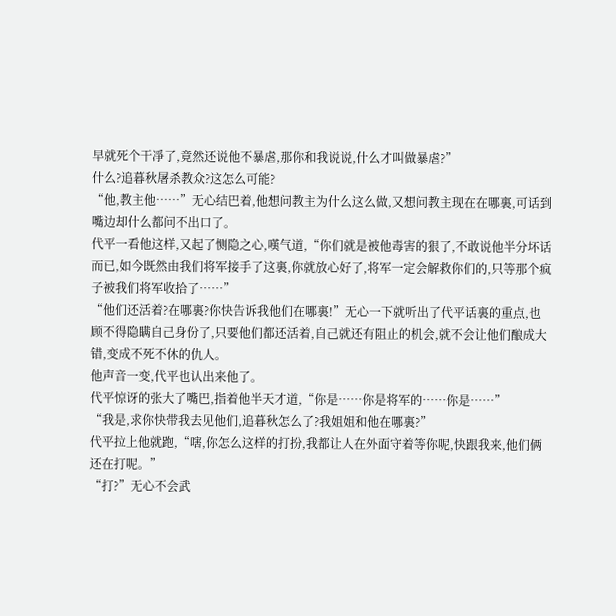早就死个干凈了,竟然还说他不暴虐,那你和我说说,什么才叫做暴虐?”
什么?追暮秋屠杀教众?这怎么可能?
“他,教主他……”无心结巴着,他想问教主为什么这么做,又想问教主现在在哪裏,可话到嘴边却什么都问不出口了。
代平一看他这样,又起了恻隐之心,嘆气道,“你们就是被他毒害的狠了,不敢说他半分坏话而已,如今既然由我们将军接手了这裏,你就放心好了,将军一定会解救你们的,只等那个疯子被我们将军收拾了……”
“他们还活着?在哪裏?你快告诉我他们在哪裏!”无心一下就听出了代平话裏的重点,也顾不得隐瞒自己身份了,只要他们都还活着,自己就还有阻止的机会,就不会让他们酿成大错,变成不死不休的仇人。
他声音一变,代平也认出来他了。
代平惊讶的张大了嘴巴,指着他半天才道,“你是……你是将军的……你是……”
“我是,求你快带我去见他们,追暮秋怎么了?我姐姐和他在哪裏?”
代平拉上他就跑,“嗐,你怎么这样的打扮,我都让人在外面守着等你呢,快跟我来,他们俩还在打呢。”
“打?”无心不会武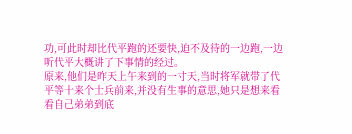功,可此时却比代平跑的还要快,迫不及待的一边跑,一边听代平大概讲了下事情的经过。
原来,他们是昨天上午来到的一寸天,当时将军就带了代平等十来个士兵前来,并没有生事的意思,她只是想来看看自己弟弟到底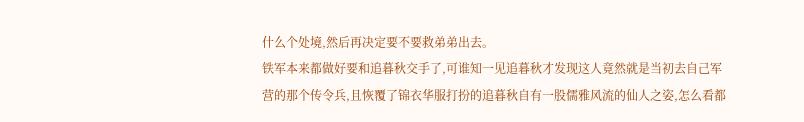什么个处境,然后再决定要不要救弟弟出去。
铁军本来都做好要和追暮秋交手了,可谁知一见追暮秋才发现这人竟然就是当初去自己军营的那个传令兵,且恢覆了锦衣华服打扮的追暮秋自有一股儒雅风流的仙人之姿,怎么看都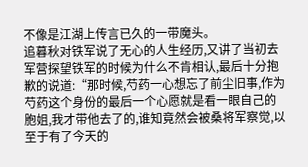不像是江湖上传言已久的一带魔头。
追暮秋对铁军说了无心的人生经历,又讲了当初去军营探望铁军的时候为什么不肯相认,最后十分抱歉的说道:“那时候,芍药一心想忘了前尘旧事,作为芍药这个身份的最后一个心愿就是看一眼自己的胞姐,我才带他去了的,谁知竟然会被桑将军察觉,以至于有了今天的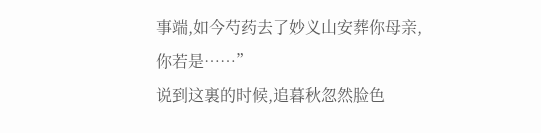事端,如今芍药去了妙义山安葬你母亲,你若是……”
说到这裏的时候,追暮秋忽然脸色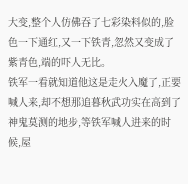大变,整个人仿佛吞了七彩染料似的,脸色一下通红,又一下铁青,忽然又变成了紫青色,端的吓人无比。
铁军一看就知道他这是走火入魔了,正要喊人来,却不想那追暮秋武功实在高到了神鬼莫测的地步,等铁军喊人进来的时候,屋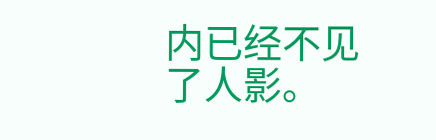内已经不见了人影。